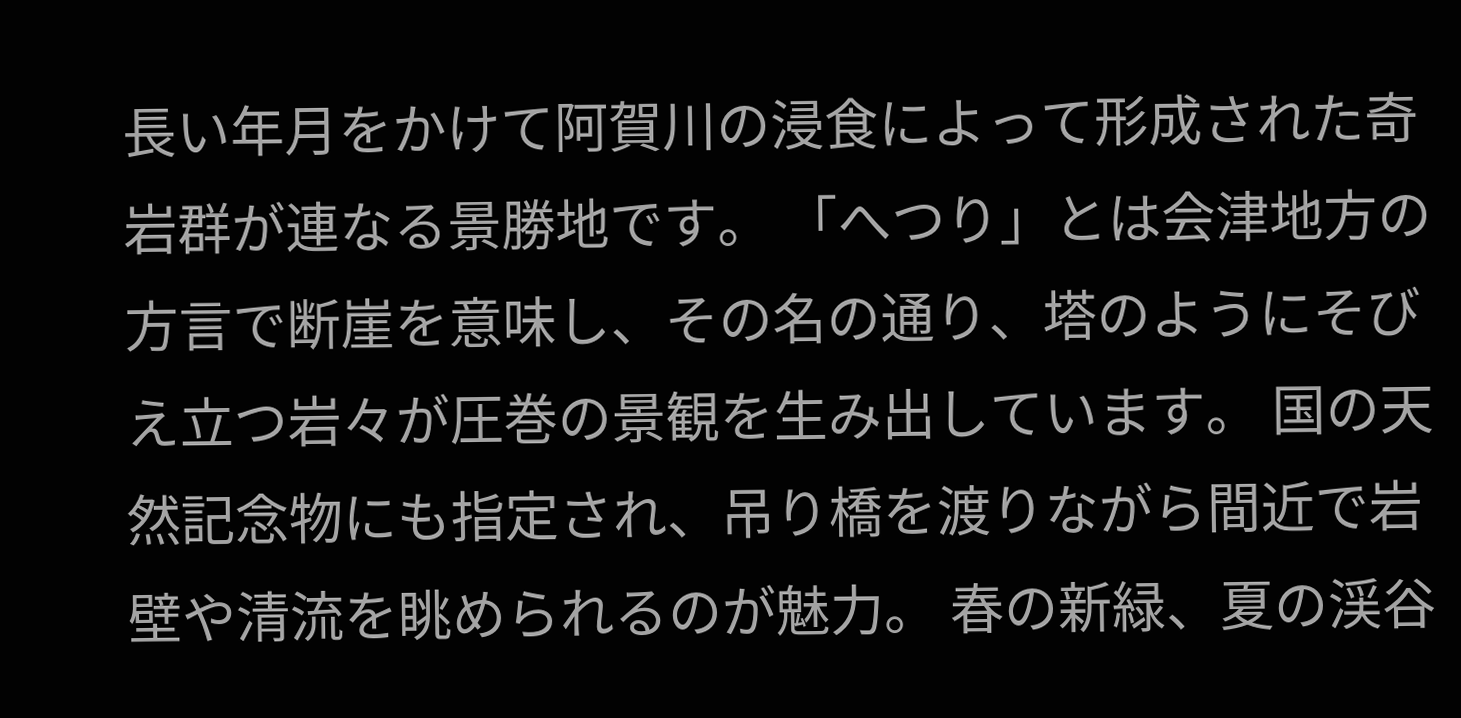長い年月をかけて阿賀川の浸食によって形成された奇岩群が連なる景勝地です。 「へつり」とは会津地方の方言で断崖を意味し、その名の通り、塔のようにそびえ立つ岩々が圧巻の景観を生み出しています。 国の天然記念物にも指定され、吊り橋を渡りながら間近で岩壁や清流を眺められるのが魅力。 春の新緑、夏の渓谷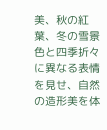美、秋の紅葉、冬の雪景色と四季折々に異なる表情を見せ、自然の造形美を体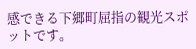感できる下郷町屈指の観光スポットです。